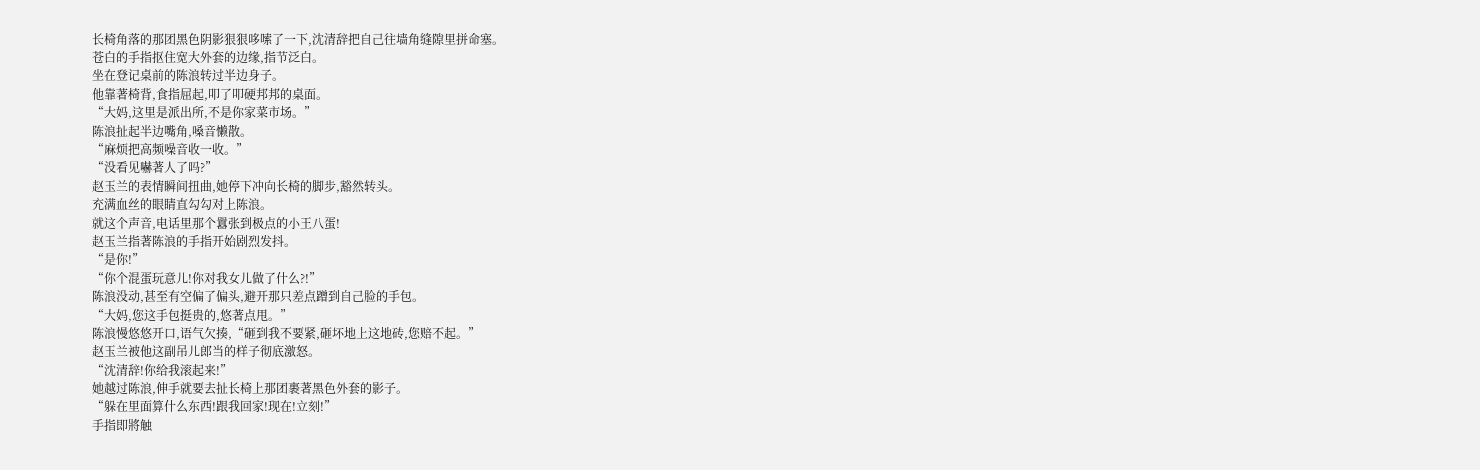长椅角落的那团黑色阴影狠狠哆嗦了一下,沈清辞把自己往墙角缝隙里拼命塞。
苍白的手指抠住宽大外套的边缘,指节泛白。
坐在登记桌前的陈浪转过半边身子。
他靠著椅背,食指屈起,叩了叩硬邦邦的桌面。
“大妈,这里是派出所,不是你家菜市场。”
陈浪扯起半边嘴角,嗓音懒散。
“麻烦把高频噪音收一收。”
“没看见嚇著人了吗?”
赵玉兰的表情瞬间扭曲,她停下冲向长椅的脚步,豁然转头。
充满血丝的眼睛直勾勾对上陈浪。
就这个声音,电话里那个囂张到极点的小王八蛋!
赵玉兰指著陈浪的手指开始剧烈发抖。
“是你!”
“你个混蛋玩意儿!你对我女儿做了什么?!”
陈浪没动,甚至有空偏了偏头,避开那只差点蹭到自己脸的手包。
“大妈,您这手包挺贵的,悠著点甩。”
陈浪慢悠悠开口,语气欠揍,“砸到我不要紧,砸坏地上这地砖,您赔不起。”
赵玉兰被他这副吊儿郎当的样子彻底激怒。
“沈清辞!你给我滚起来!”
她越过陈浪,伸手就要去扯长椅上那团裹著黑色外套的影子。
“躲在里面算什么东西!跟我回家!现在!立刻!”
手指即將触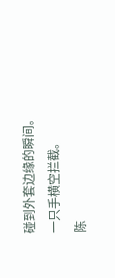碰到外套边缘的瞬间。
一只手横空拦截。
陈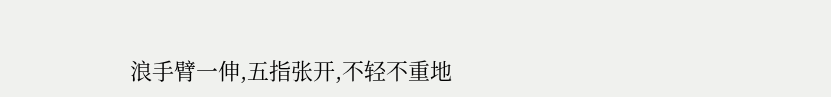浪手臂一伸,五指张开,不轻不重地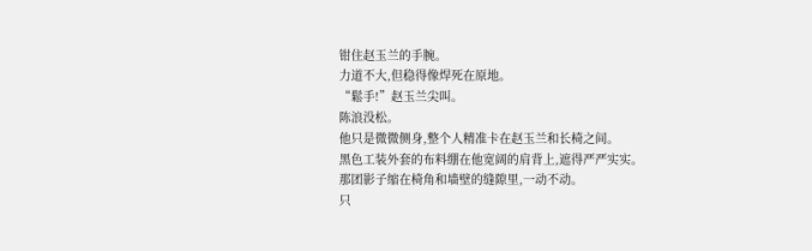钳住赵玉兰的手腕。
力道不大,但稳得像焊死在原地。
“鬆手!”赵玉兰尖叫。
陈浪没松。
他只是微微侧身,整个人精准卡在赵玉兰和长椅之间。
黑色工装外套的布料绷在他宽阔的肩背上,遮得严严实实。
那团影子缩在椅角和墙壁的缝隙里,一动不动。
只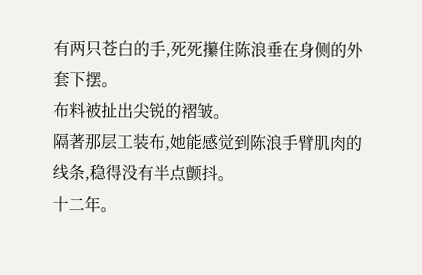有两只苍白的手,死死攥住陈浪垂在身侧的外套下摆。
布料被扯出尖锐的褶皱。
隔著那层工装布,她能感觉到陈浪手臂肌肉的线条,稳得没有半点颤抖。
十二年。